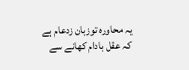یہ محاورہ توزبان زدعام ہے کہ عقل بادام کھانے سے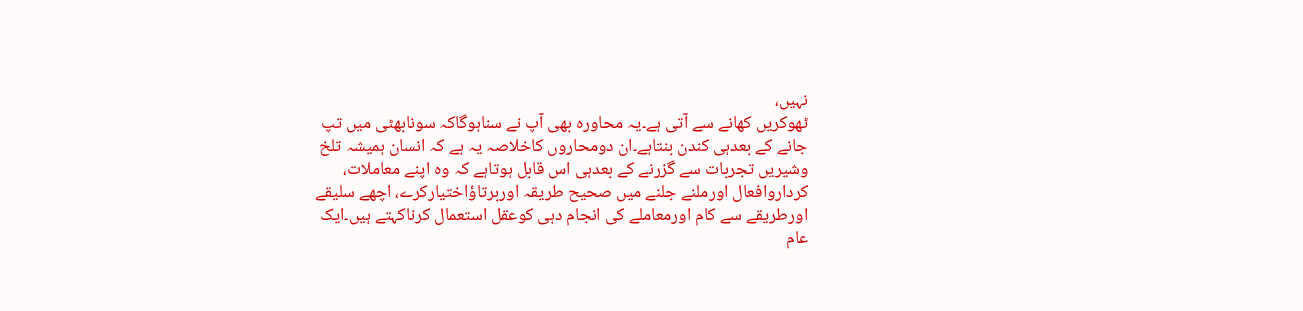نہیں،
ٹھوکریں کھانے سے آتی ہے۔یہ محاورہ بھی آپ نے سناہوگاکہ سونابھٹی میں تپ
جانے کے بعدہی کندن بنتاہے۔ان دومحاروں کاخلاصہ یہ ہے کہ انسان ہمیشہ تلخ
وشیریں تجربات سے گزرنے کے بعدہی اس قابل ہوتاہے کہ وہ اپنے معاملات،
کرداروافعال اورملنے جلنے میں صحیح طریقہ اوربرتاؤاختیارکرے، اچھے سلیقے
اورطریقے سے کام اورمعاملے کی انجام دہی کوعقل استعمال کرناکہتے ہیں۔ایک
عام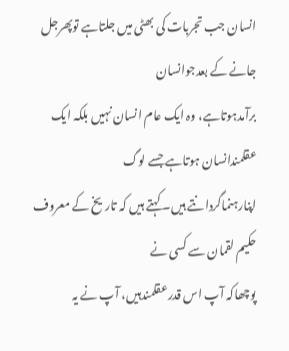انسان جب تجربات کی بھٹی میں جلتاہے توپھرجل جانے کے بعدجوانسان
برآمدہوتاہے، وہ ایک عام انسان نہیں بلکہ ایک عقلمندانسان ہوتاہے جسے لوگ
اپنارہنماگردانتے ہیں۔ کہتے ہیں کہ تاریخ کے معروف حکیم لقمان سے کسی نے
پوچھاکہ آپ اس قدرعقلمندہیں، آپ نے یہ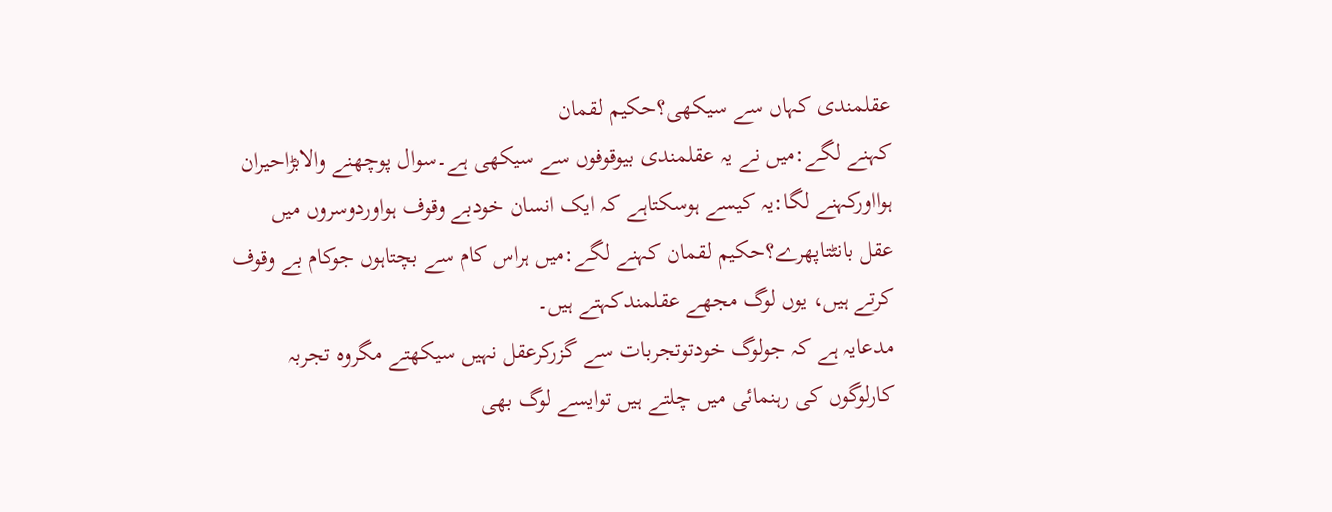عقلمندی کہاں سے سیکھی؟حکیم لقمان
کہنے لگے:میں نے یہ عقلمندی بیوقوفوں سے سیکھی ہے۔سوال پوچھنے والابڑاحیران
ہوااورکہنے لگا:یہ کیسے ہوسکتاہے کہ ایک انسان خودبے وقوف ہواوردوسروں میں
عقل بانٹتاپھرے؟حکیم لقمان کہنے لگے:میں ہراس کام سے بچتاہوں جوکام بے وقوف
کرتے ہیں، یوں لوگ مجھے عقلمندکہتے ہیں۔
مدعایہ ہے کہ جولوگ خودتوتجربات سے گزرکرعقل نہیں سیکھتے مگروہ تجربہ
کارلوگوں کی رہنمائی میں چلتے ہیں توایسے لوگ بھی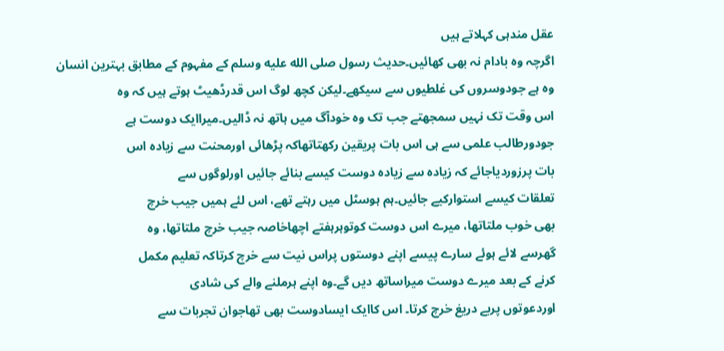عقل مندہی کہلاتے ہیں
اگرچہ وہ بادام نہ بھی کھائیں۔حدیث رسول صلى الله عليه وسلم کے مفہوم کے مطابق بہترین انسان
وہ ہے جودوسروں کی غلطیوں سے سیکھے۔لیکن کچھ لوگ اس قدرڈھیٹ ہوتے ہیں کہ وہ
اس وقت تک نہیں سمجھتے جب تک وہ خودآگ میں ہاتھ نہ ڈالیں۔میراایک دوست ہے
جودورطالب علمی سے ہی اس بات پریقین رکھتاتھاکہ پڑھائی اورمحنت سے زیادہ اس
بات پرزوردیاجائے کہ زیادہ سے زیادہ دوست کیسے بنائے جائیں اورلوگوں سے
تعلقات کیسے استوارکیے جائیں۔ہم ہوسٹل میں رہتے تھے، اس لئے ہمیں جیب خرچ
بھی خوب ملتاتھا، میرے اس دوست کوتوہرہفتے اچھاخاصہ جیب خرچ ملتاتھا، وہ
گھرسے لائے ہوئے سارے پیسے اپنے دوستوں پراس نیت سے خرچ کرتاکہ تعلیم مکمل
کرنے کے بعد میرے دوست میراساتھ دیں گے۔وہ اپنے ہرملنے والے کی شادی
اوردعوتوں پربے دریغ خرچ کرتا۔ اس کاایک ایسادوست بھی تھاجوان تجربات سے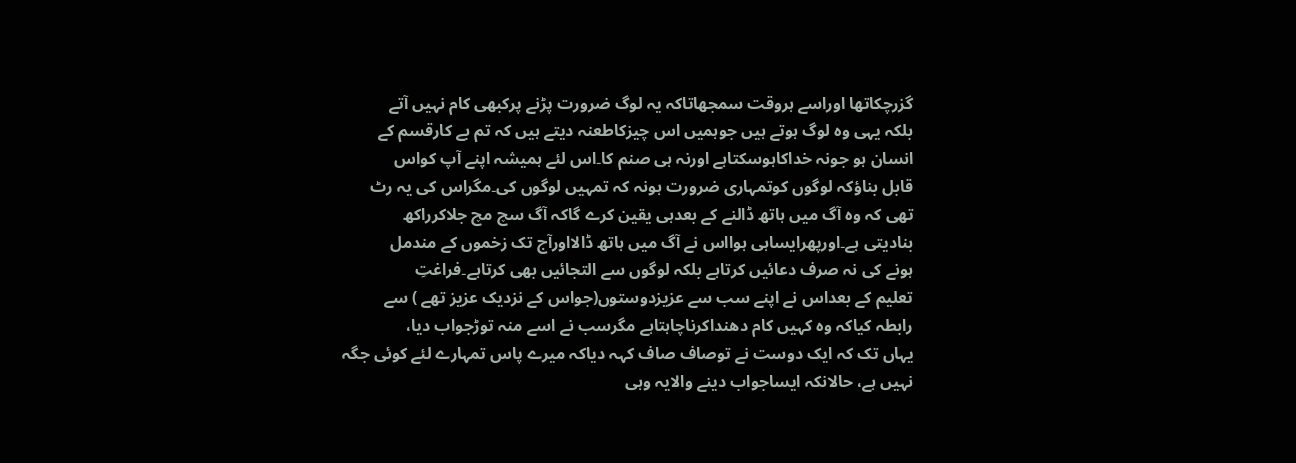گزرچکاتھا اوراسے ہروقت سمجھاتاکہ یہ لوگ ضرورت پڑنے پرکبھی کام نہیں آتے
بلکہ یہی وہ لوگ ہوتے ہیں جوہمیں اس چیزکاطعنہ دیتے ہیں کہ تم بے کارقسم کے
انسان ہو جونہ خداکاہوسکتاہے اورنہ ہی صنم کا۔اس لئے ہمیشہ اپنے آپ کواس
قابل بناؤکہ لوگوں کوتمہاری ضرورت ہونہ کہ تمہیں لوگوں کی۔مگراس کی یہ رٹ
تھی کہ وہ آگ میں ہاتھ ڈالنے کے بعدہی یقین کرے گاکہ آگ سچ مچ جلاکرراکھ
بنادیتی ہے۔اورپھرایساہی ہوااس نے آگ میں ہاتھ ڈالااورآج تک زخموں کے مندمل
ہونے کی نہ صرف دعائیں کرتاہے بلکہ لوگوں سے التجائیں بھی کرتاہے۔فراغتِ
تعلیم کے بعداس نے اپنے سب سے عزیزدوستوں(جواس کے نزدیک عزیز تھے ) سے
رابطہ کیاکہ وہ کہیں کام دھنداکرناچاہتاہے مگرسب نے اسے منہ توڑجواب دیا،
یہاں تک کہ ایک دوست نے توصاف صاف کہہ دیاکہ میرے پاس تمہارے لئے کوئی جگہ
نہیں ہے، حالانکہ ایساجواب دینے والایہ وہی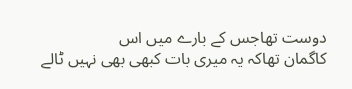دوست تھاجس کے بارے میں اس
کاگمان تھاکہ یہ میری بات کبھی بھی نہیں ٹالے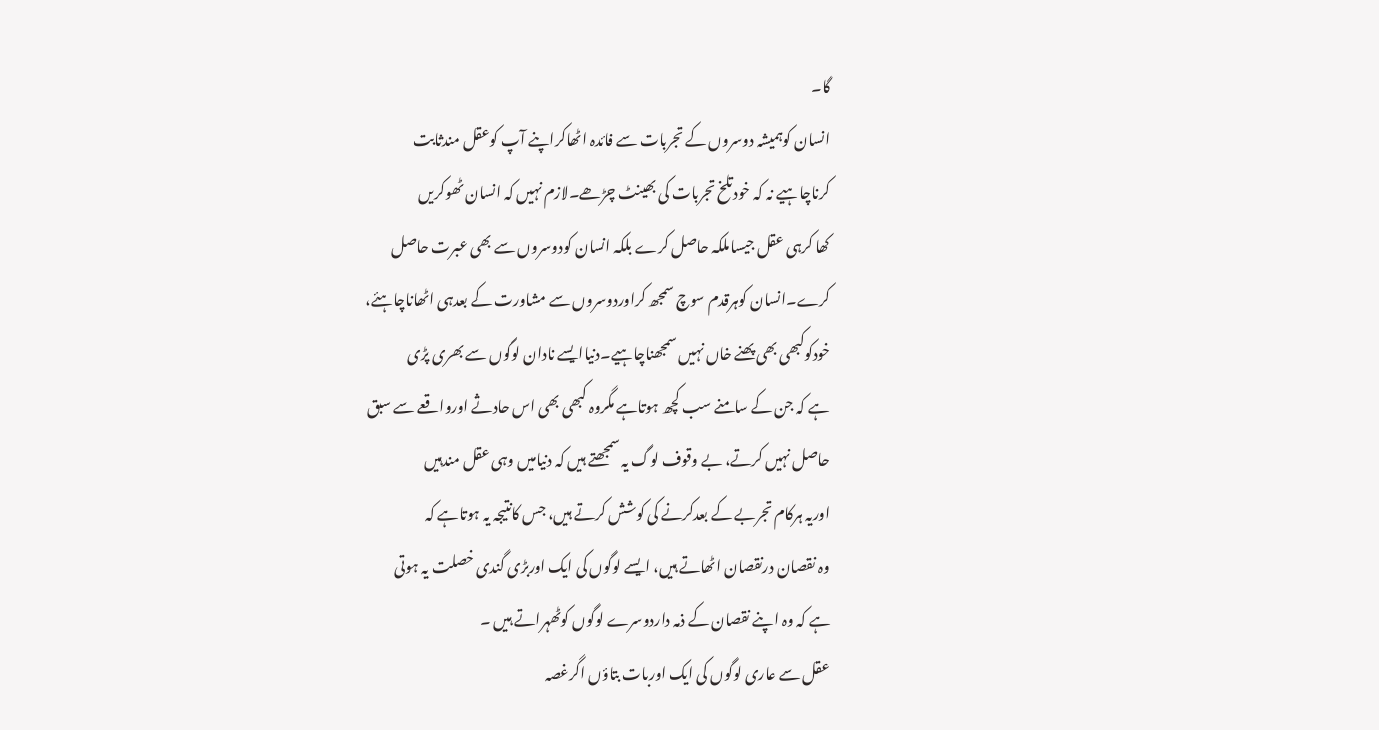گا۔
انسان کوہمیشہ دوسروں کے تجربات سے فائدہ اٹھاکراپنے آپ کوعقل مندثابت
کرناچاہیے نہ کہ خودتلخ تجربات کی بھینٹ چڑھے۔لازم نہیں کہ انسان ٹھوکریں
کھا کرہی عقل جیساملکہ حاصل کرے بلکہ انسان کودوسروں سے بھی عبرت حاصل
کرے۔انسان کوہرقدم سوچ سمجھ کراوردوسروں سے مشاورت کے بعدہی اٹھاناچاہئے،
خودکوکبھی بھی پھنے خاں نہیں سمجھناچاہیے۔دنیاایسے نادان لوگوں سے بھری پڑی
ہے کہ جن کے سامنے سب کچھ ہوتاہے مگروہ کبھی بھی اس حادثے اورواقعے سے سبق
حاصل نہیں کرتے، بے وقوف لوگ یہ سمجھتے ہیں کہ دنیامیں وہی عقل مندہیں
اوریہ ہرکام تجربے کے بعدکرنے کی کوشش کرتے ہیں، جس کانتیجہ یہ ہوتاہے کہ
وہ نقصان درنقصان اٹھاتے ہیں، ایسے لوگوں کی ایک اوربڑی گندی خصلت یہ ہوتی
ہے کہ وہ اپنے نقصان کے ذمہ داردوسرے لوگوں کوٹھہراتے ہیں ۔
عقل سے عاری لوگوں کی ایک اوربات بتاؤں اگرغصہ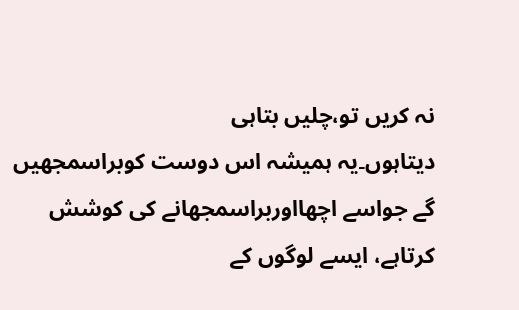نہ کریں تو،چلیں بتاہی
دیتاہوں۔یہ ہمیشہ اس دوست کوبراسمجھیں گے جواسے اچھااوربراسمجھانے کی کوشش
کرتاہے، ایسے لوگوں کے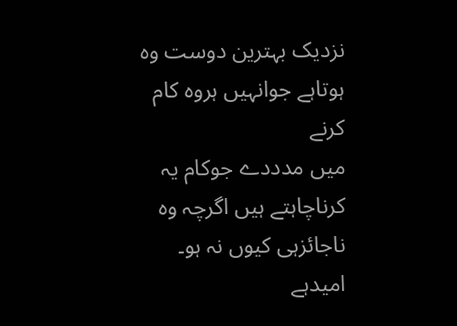نزدیک بہترین دوست وہ ہوتاہے جوانہیں ہروہ کام کرنے
میں مدددے جوکام یہ کرناچاہتے ہیں اگرچہ وہ ناجائزہی کیوں نہ ہو۔ امیدہے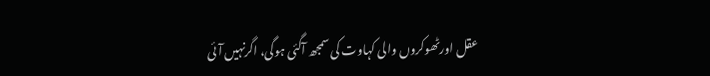عقل اورٹھوکروں والی کہاوت کی سمجھ آگئی ہوگی، اگرنہیں آئی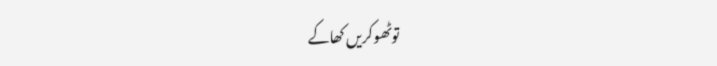توٹھوکریں کھاکے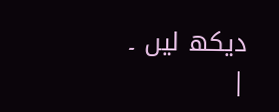دیکھ لیں ۔
|